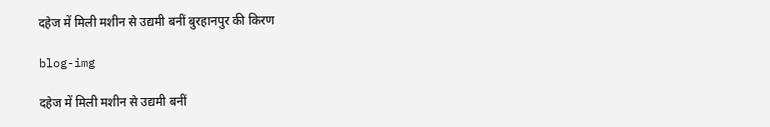दहेज में मिली मशीन से उद्यमी बनीं बुरहानपुर की किरण

blog-img

दहेज में मिली मशीन से उद्यमी बनीं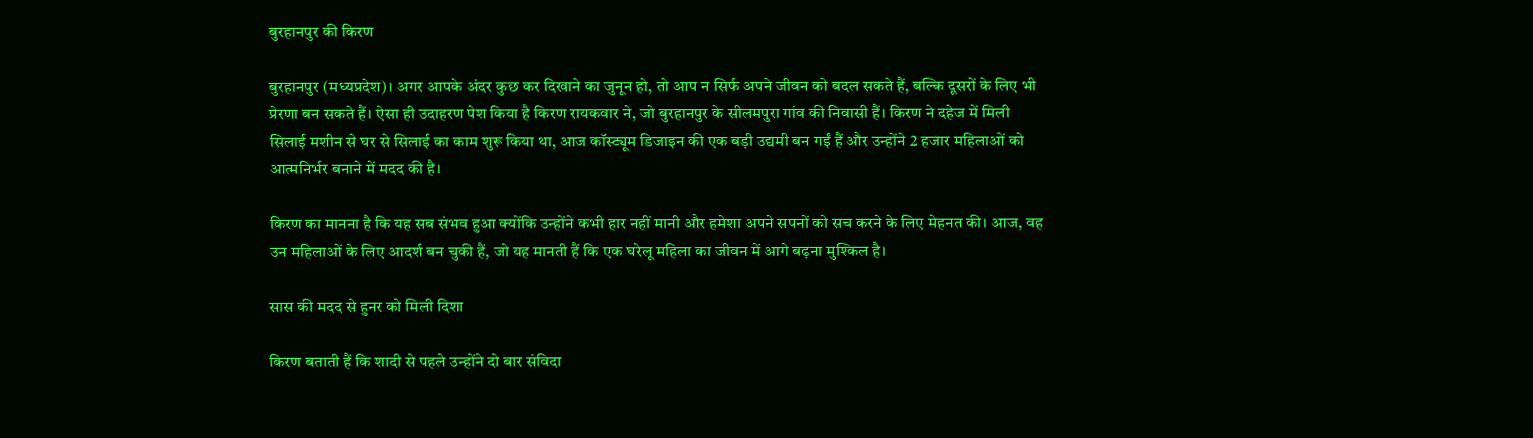बुरहानपुर की किरण

बुरहानपुर (मध्यप्रदेश)। अगर आपके अंदर कुछ कर दिखाने का जुनून हो, तो आप न सिर्फ अपने जीवन को बदल सकते हैं, बल्कि दूसरों के लिए भी प्रेरणा बन सकते हैं। ऐसा ही उदाहरण पेश किया है किरण रायकवार ने, जो बुरहानपुर के सीलमपुरा गांव की निवासी हैं। किरण ने दहेज में मिली सिलाई मशीन से घर से सिलाई का काम शुरू किया था, आज कॉस्ट्यूम डिजाइन की एक बड़ी उद्यमी बन गईं हैं और उन्होंने 2 हजार महिलाओं को आत्मनिर्भर बनाने में मदद की है।

किरण का मानना है कि यह सब संभव हुआ क्योंकि उन्होंने कभी हार नहीं मानी और हमेशा अपने सपनों को सच करने के लिए मेहनत की। आज, वह उन महिलाओं के लिए आदर्श बन चुकी हैं, जो यह मानती हैं कि एक घरेलू महिला का जीवन में आगे बढ़ना मुश्किल है।

सास की मदद से हुनर को मिली दिशा

किरण बताती हैं कि शादी से पहले उन्होंने दो बार संविदा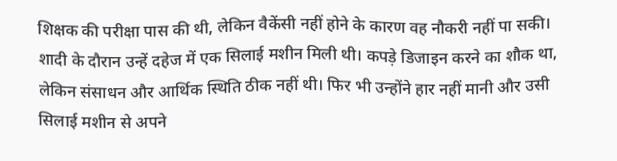शिक्षक की परीक्षा पास की थी, लेकिन वैकेंसी नहीं होने के कारण वह नौकरी नहीं पा सकी। शादी के दौरान उन्हें दहेज में एक सिलाई मशीन मिली थी। कपड़े डिजाइन करने का शौक था, लेकिन संसाधन और आर्थिक स्थिति ठीक नहीं थी। फिर भी उन्होंने हार नहीं मानी और उसी सिलाई मशीन से अपने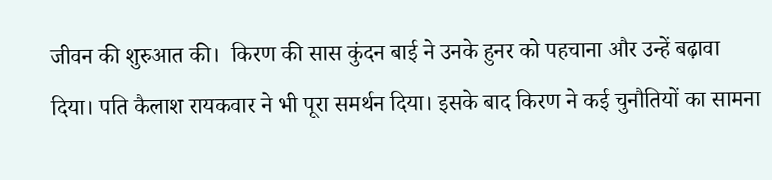जीवन की शुरुआत की।  किरण की सास कुंदन बाई ने उनके हुनर को पहचाना और उन्हें बढ़ावा दिया। पति कैलाश रायकवार ने भी पूरा समर्थन दिया। इसके बाद किरण ने कई चुनौतियों का सामना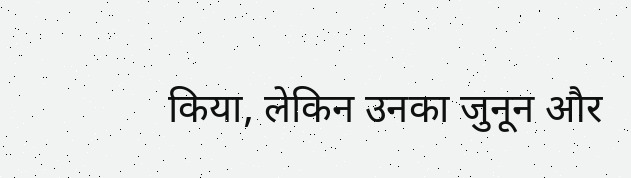किया, लेकिन उनका जुनून और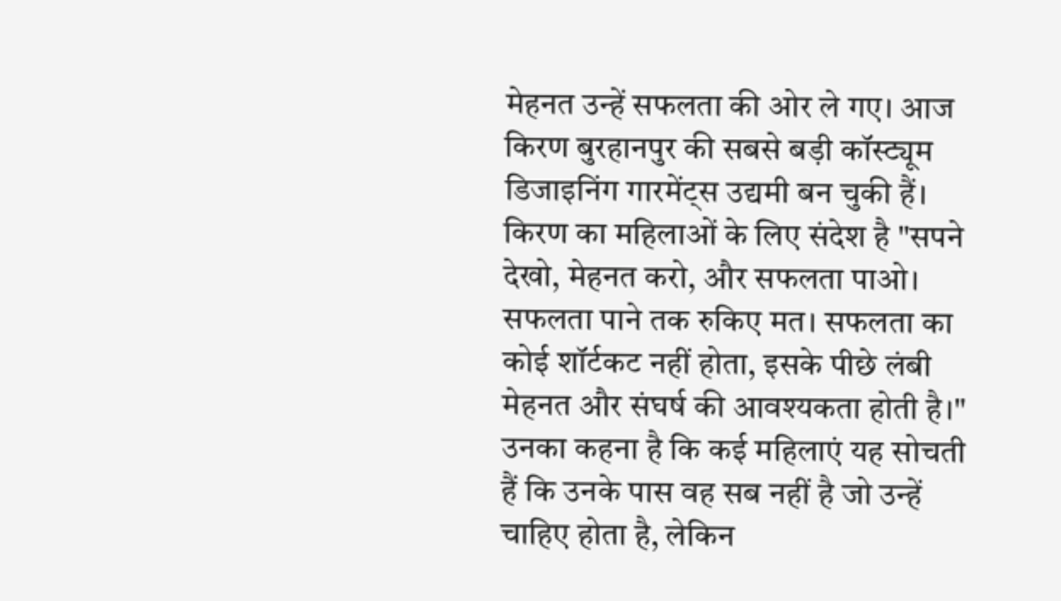मेहनत उन्हें सफलता की ओर ले गए। आज किरण बुरहानपुर की सबसे बड़ी कॉस्ट्यूम डिजाइनिंग गारमेंट्स उद्यमी बन चुकी हैं।  किरण का महिलाओं के लिए संदेश है "सपने देखो, मेहनत करो, और सफलता पाओ। सफलता पाने तक रुकिए मत। सफलता का कोई शॉर्टकट नहीं होता, इसके पीछे लंबी मेहनत और संघर्ष की आवश्यकता होती है।" उनका कहना है कि कई महिलाएं यह सोचती हैं कि उनके पास वह सब नहीं है जो उन्हें चाहिए होता है, लेकिन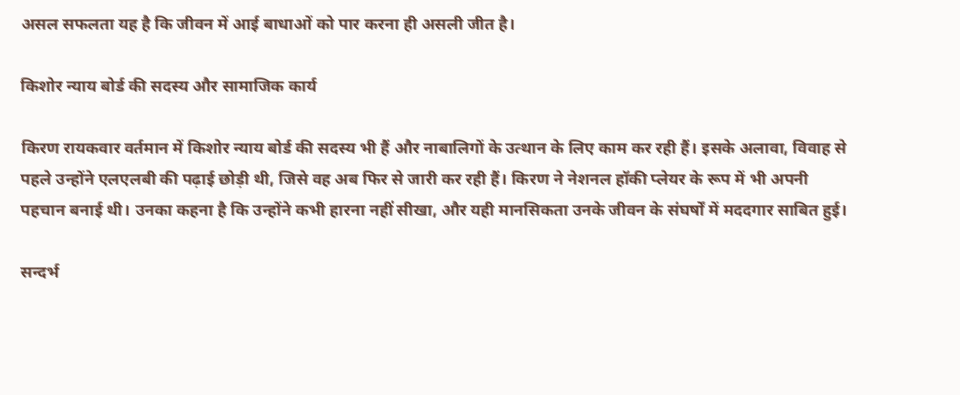असल सफलता यह है कि जीवन में आई बाधाओं को पार करना ही असली जीत है।

किशोर न्याय बोर्ड की सदस्य और सामाजिक कार्य

किरण रायकवार वर्तमान में किशोर न्याय बोर्ड की सदस्य भी हैं और नाबालिगों के उत्थान के लिए काम कर रही हैं। इसके अलावा, विवाह से पहले उन्होंने एलएलबी की पढ़ाई छोड़ी थी, जिसे वह अब फिर से जारी कर रही हैं। किरण ने नेशनल हॉकी प्लेयर के रूप में भी अपनी पहचान बनाई थी। उनका कहना है कि उन्होंने कभी हारना नहीं सीखा, और यही मानसिकता उनके जीवन के संघर्षों में मददगार साबित हुई।

सन्दर्भ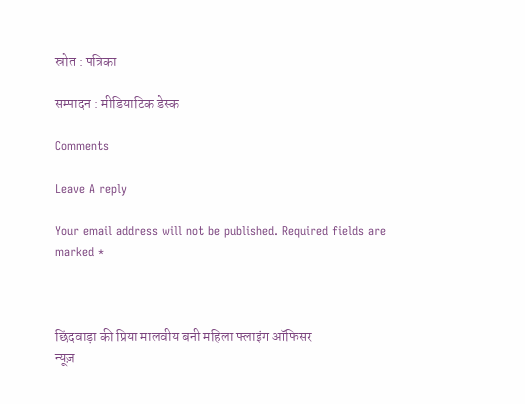स्रोत : पत्रिका

सम्पादन : मीडियाटिक डेस्क

Comments

Leave A reply

Your email address will not be published. Required fields are marked *



छिंदवाड़ा की प्रिया मालवीय बनी महिला फ्लाइंग ऑफिसर
न्यूज़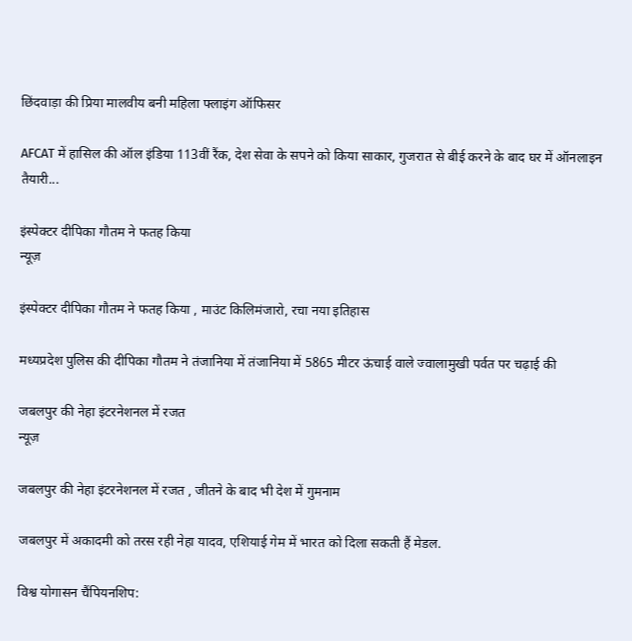छिंदवाड़ा की प्रिया मालवीय बनी महिला फ्लाइंग ऑफिसर

AFCAT में हासिल की ऑल इंडिया 113वीं रैंक, देश सेवा के सपने को किया साकार, गुजरात से बीई करने के बाद घर में ऑनलाइन तैयारी...

इंस्पेक्टर दीपिका गौतम ने फतह किया
न्यूज़

इंस्पेक्टर दीपिका गौतम ने फतह किया , माउंट किलिमंजारो, रचा नया इतिहास

मध्यप्रदेश पुलिस की दीपिका गौतम ने तंजानिया में तंजानिया में 5865 मीटर ऊंचाई वाले ज्वालामुखी पर्वत पर चढ़ाई की

जबलपुर की नेहा इंटरनेशनल में रजत
न्यूज़

जबलपुर की नेहा इंटरनेशनल में रजत , जीतने के बाद भी देश में गुमनाम

जबलपुर में अकादमी को तरस रही नेहा यादव, एशियाई गेम में भारत को दिला सकती हैं मेडल.

विश्व योगासन चैंपियनशिप: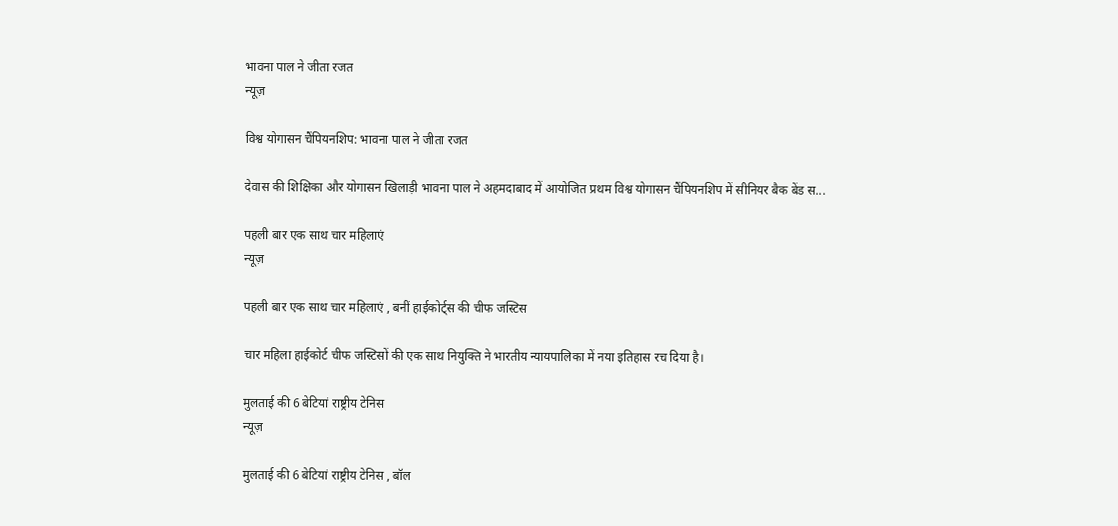भावना पाल ने जीता रजत
न्यूज़

विश्व योगासन चैंपियनशिप: भावना पाल ने जीता रजत

देवास की शिक्षिका और योगासन खिलाड़ी भावना पाल ने अहमदाबाद में आयोजित प्रथम विश्व योगासन चैंपियनशिप में सीनियर बैक बेंड स...

पहली बार एक साथ चार महिलाएं
न्यूज़

पहली बार एक साथ चार महिलाएं , बनीं हाईकोर्ट्स की चीफ जस्टिस

चार महिला हाईकोर्ट चीफ जस्टिसों की एक साथ नियुक्ति ने भारतीय न्यायपालिका में नया इतिहास रच दिया है।

मुलताई की 6 बेटियां राष्ट्रीय टेनिस
न्यूज़

मुलताई की 6 बेटियां राष्ट्रीय टेनिस , बॉल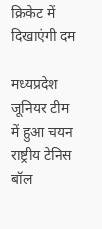क्रिकेट में दिखाएंगी दम

मध्यप्रदेश जूनियर टीम में हुआ चयन राष्ट्रीय टेनिस बॉल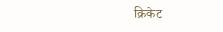क्रिकेट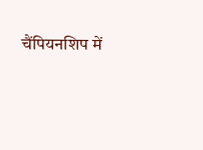चैंपियनशिप में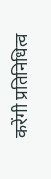करेंगी प्रतिनिधित्व